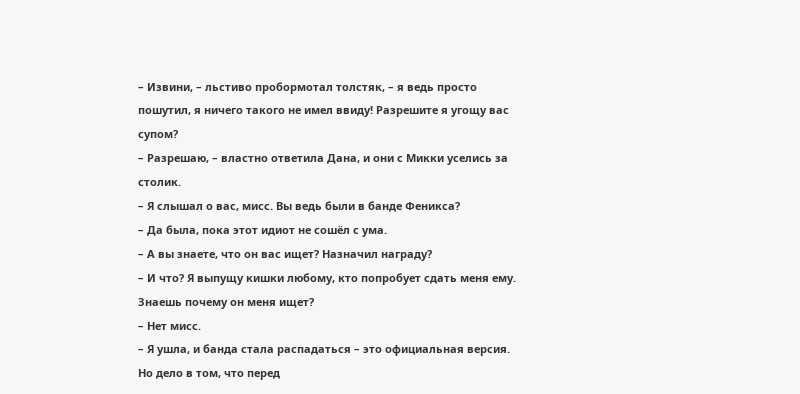– Извини, – льстиво пробормотал толстяк, – я ведь просто пошутил, я ничего такого не имел ввиду! Разрешите я угощу вас супом?
– Разрешаю, – властно ответила Дана, и они с Микки уселись за столик.
– Я слышал о вас, мисс. Вы ведь были в банде Феникса?
– Да была, пока этот идиот не сошёл с ума.
– А вы знаете, что он вас ищет? Назначил награду?
– И что? Я выпущу кишки любому, кто попробует сдать меня ему. Знаешь почему он меня ищет?
– Нет мисс.
– Я ушла, и банда стала распадаться – это официальная версия. Но дело в том, что перед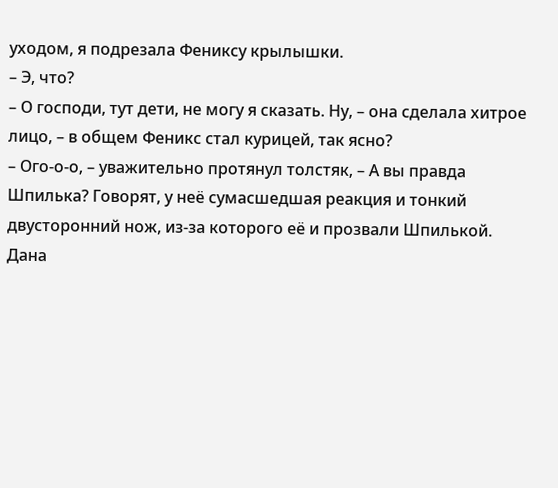уходом, я подрезала Фениксу крылышки.
– Э, что?
– О господи, тут дети, не могу я сказать. Ну, – она сделала хитрое лицо, – в общем Феникс стал курицей, так ясно?
– Ого-о-о, – уважительно протянул толстяк, – А вы правда Шпилька? Говорят, у неё сумасшедшая реакция и тонкий двусторонний нож, из-за которого её и прозвали Шпилькой.
Дана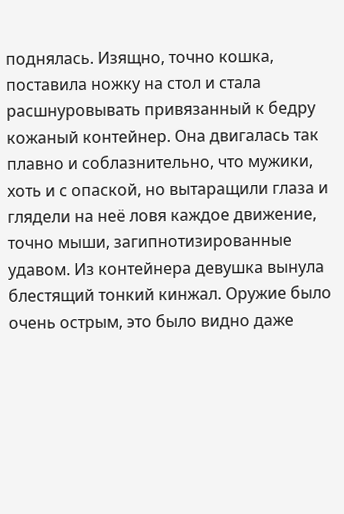поднялась. Изящно, точно кошка, поставила ножку на стол и стала расшнуровывать привязанный к бедру кожаный контейнер. Она двигалась так плавно и соблазнительно, что мужики, хоть и с опаской, но вытаращили глаза и глядели на неё ловя каждое движение, точно мыши, загипнотизированные удавом. Из контейнера девушка вынула блестящий тонкий кинжал. Оружие было очень острым, это было видно даже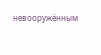невооружённым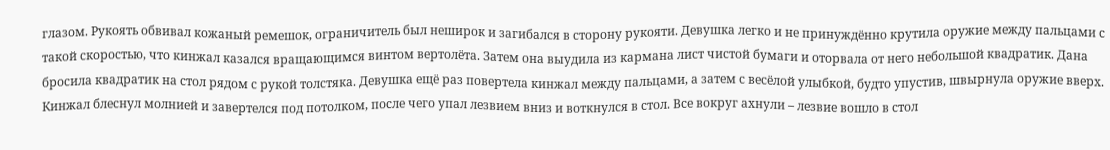глазом. Рукоять обвивал кожаный ремешок, ограничитель был неширок и загибался в сторону рукояти. Девушка легко и не принуждённо крутила оружие между пальцами с такой скоростью, что кинжал казался вращающимся винтом вертолёта. Затем она выудила из кармана лист чистой бумаги и оторвала от него небольшой квадратик. Дана бросила квадратик на стол рядом с рукой толстяка. Девушка ещё раз повертела кинжал между пальцами, а затем с весёлой улыбкой, будто упустив, швырнула оружие вверх. Кинжал блеснул молнией и завертелся под потолком, после чего упал лезвием вниз и воткнулся в стол. Все вокруг ахнули – лезвие вошло в стол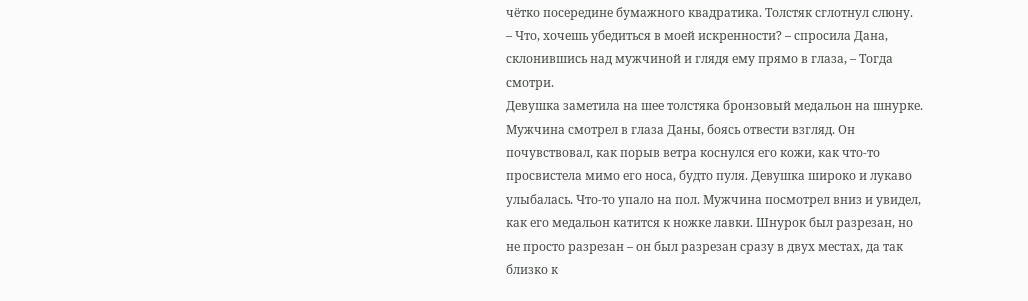чётко посередине бумажного квадратика. Толстяк сглотнул слюну.
– Что, хочешь убедиться в моей искренности? – спросила Дана, склонившись над мужчиной и глядя ему прямо в глаза, – Тогда смотри.
Девушка заметила на шее толстяка бронзовый медальон на шнурке. Мужчина смотрел в глаза Даны, боясь отвести взгляд. Он почувствовал, как порыв ветра коснулся его кожи, как что-то просвистела мимо его носа, будто пуля. Девушка широко и лукаво улыбалась. Что-то упало на пол. Мужчина посмотрел вниз и увидел, как его медальон катится к ножке лавки. Шнурок был разрезан, но не просто разрезан – он был разрезан сразу в двух местах, да так близко к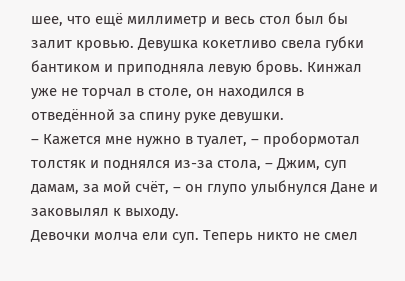шее, что ещё миллиметр и весь стол был бы залит кровью. Девушка кокетливо свела губки бантиком и приподняла левую бровь. Кинжал уже не торчал в столе, он находился в отведённой за спину руке девушки.
– Кажется мне нужно в туалет, – пробормотал толстяк и поднялся из-за стола, – Джим, суп дамам, за мой счёт, – он глупо улыбнулся Дане и заковылял к выходу.
Девочки молча ели суп. Теперь никто не смел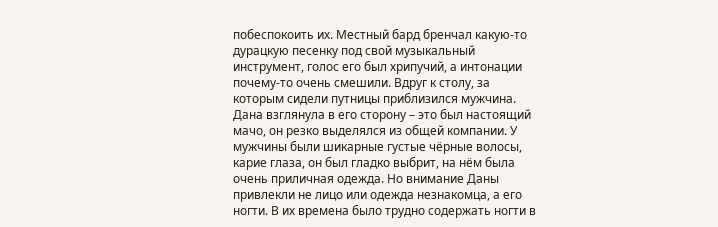побеспокоить их. Местный бард бренчал какую-то дурацкую песенку под свой музыкальный инструмент, голос его был хрипучий, а интонации почему-то очень смешили. Вдруг к столу, за которым сидели путницы приблизился мужчина. Дана взглянула в его сторону – это был настоящий мачо, он резко выделялся из общей компании. У мужчины были шикарные густые чёрные волосы, карие глаза, он был гладко выбрит, на нём была очень приличная одежда. Но внимание Даны привлекли не лицо или одежда незнакомца, а его ногти. В их времена было трудно содержать ногти в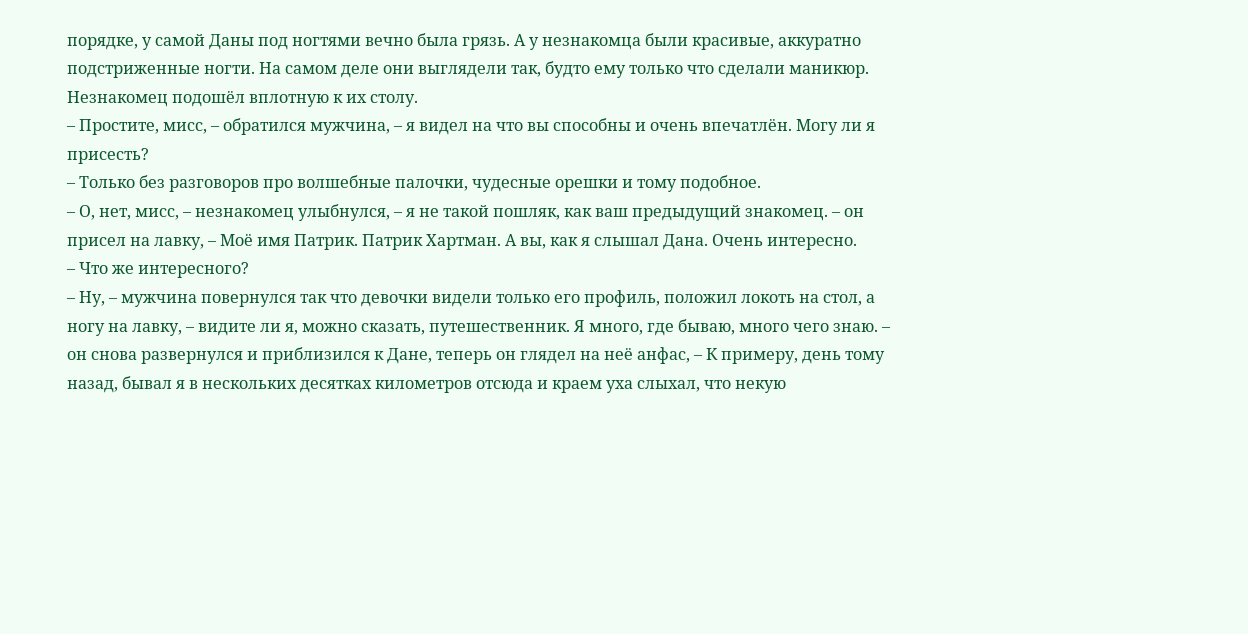порядке, у самой Даны под ногтями вечно была грязь. А у незнакомца были красивые, аккуратно подстриженные ногти. На самом деле они выглядели так, будто ему только что сделали маникюр. Незнакомец подошёл вплотную к их столу.
– Простите, мисс, – обратился мужчина, – я видел на что вы способны и очень впечатлён. Могу ли я присесть?
– Только без разговоров про волшебные палочки, чудесные орешки и тому подобное.
– О, нет, мисс, – незнакомец улыбнулся, – я не такой пошляк, как ваш предыдущий знакомец. – он присел на лавку, – Моё имя Патрик. Патрик Хартман. А вы, как я слышал Дана. Очень интересно.
– Что же интересного?
– Ну, – мужчина повернулся так что девочки видели только его профиль, положил локоть на стол, а ногу на лавку, – видите ли я, можно сказать, путешественник. Я много, где бываю, много чего знаю. – он снова развернулся и приблизился к Дане, теперь он глядел на неё анфас, – К примеру, день тому назад, бывал я в нескольких десятках километров отсюда и краем уха слыхал, что некую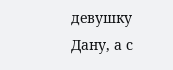девушку Дану, а с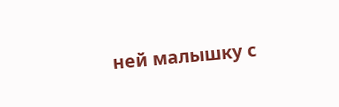ней малышку с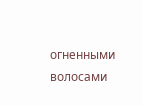огненными волосами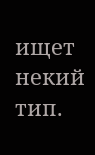ищет некий тип.